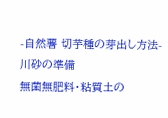-自然薯 切芋種の芽出し方法-
川砂の準備
無菌無肥料・粘質土の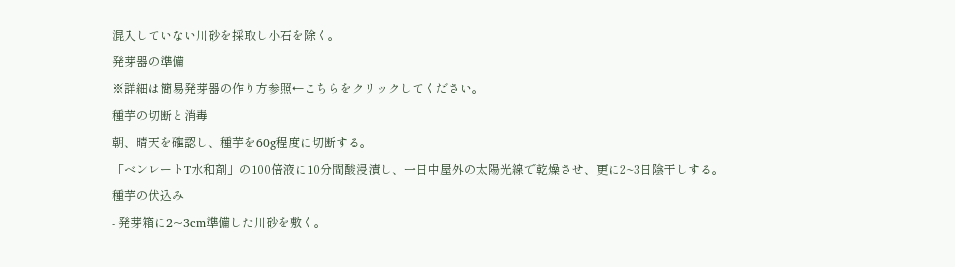混入していない川砂を採取し小石を除く。
発芽器の準備
※詳細は簡易発芽器の作り方参照←こちらをクリックしてください。
種芋の切断と消毒
朝、晴天を確認し、種芋を60g程度に切断する。
「ベンレートT水和剤」の100倍液に10分間酸浸漬し、一日中屋外の太陽光線で乾燥させ、更に2~3日陰干しする。
種芋の伏込み
- 発芽箱に2~3cm準備した川砂を敷く。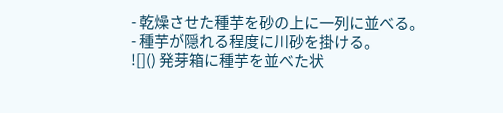- 乾燥させた種芋を砂の上に一列に並べる。
- 種芋が隠れる程度に川砂を掛ける。
![]() 発芽箱に種芋を並べた状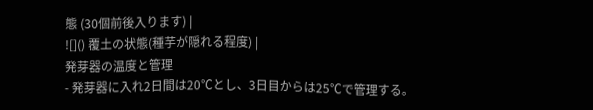態 (30個前後入ります) |
![]() 覆土の状態(種芋が隠れる程度) |
発芽器の温度と管理
- 発芽器に入れ2日間は20℃とし、3日目からは25℃で管理する。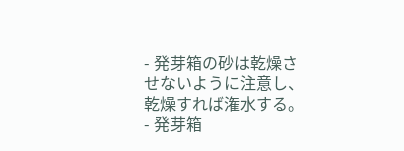- 発芽箱の砂は乾燥させないように注意し、乾燥すれば潅水する。
- 発芽箱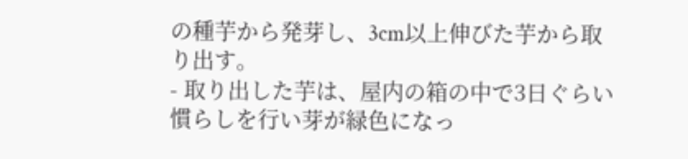の種芋から発芽し、3cm以上伸びた芋から取り出す。
- 取り出した芋は、屋内の箱の中で3日ぐらい慣らしを行い芽が緑色になっ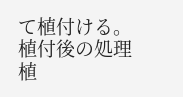て植付ける。
植付後の処理
植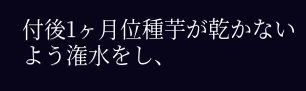付後1ヶ月位種芋が乾かないよう潅水をし、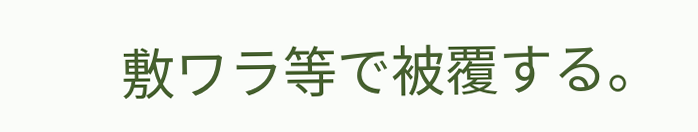敷ワラ等で被覆する。